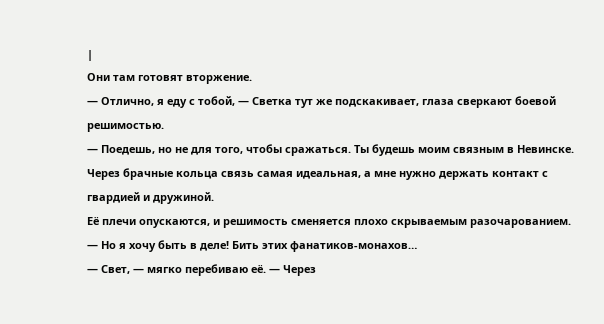|
Они там готовят вторжение.
— Отлично, я еду с тобой, — Светка тут же подскакивает, глаза сверкают боевой решимостью.
— Поедешь, но не для того, чтобы сражаться. Ты будешь моим связным в Невинске. Через брачные кольца связь самая идеальная, а мне нужно держать контакт с гвардией и дружиной.
Её плечи опускаются, и решимость сменяется плохо скрываемым разочарованием.
— Но я хочу быть в деле! Бить этих фанатиков-монахов…
— Свет, — мягко перебиваю её. — Через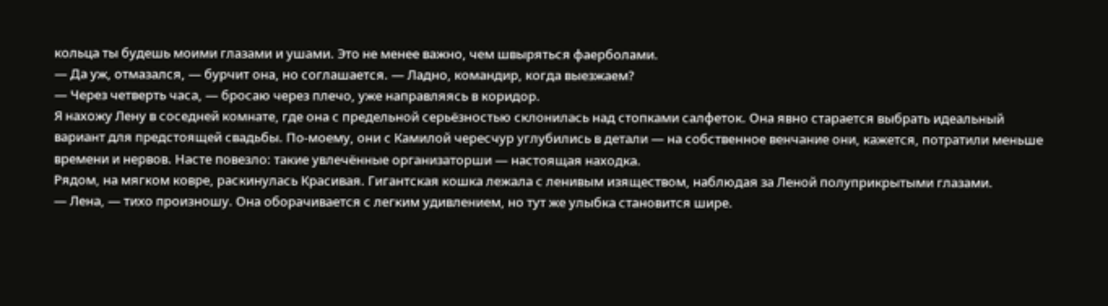кольца ты будешь моими глазами и ушами. Это не менее важно, чем швыряться фаерболами.
— Да уж, отмазался, — бурчит она, но соглашается. — Ладно, командир, когда выезжаем?
— Через четверть часа, — бросаю через плечо, уже направляясь в коридор.
Я нахожу Лену в соседней комнате, где она с предельной серьёзностью склонилась над стопками салфеток. Она явно старается выбрать идеальный вариант для предстоящей свадьбы. По-моему, они с Камилой чересчур углубились в детали — на собственное венчание они, кажется, потратили меньше времени и нервов. Насте повезло: такие увлечённые организаторши — настоящая находка.
Рядом, на мягком ковре, раскинулась Красивая. Гигантская кошка лежала с ленивым изяществом, наблюдая за Леной полуприкрытыми глазами.
— Лена, — тихо произношу. Она оборачивается с легким удивлением, но тут же улыбка становится шире.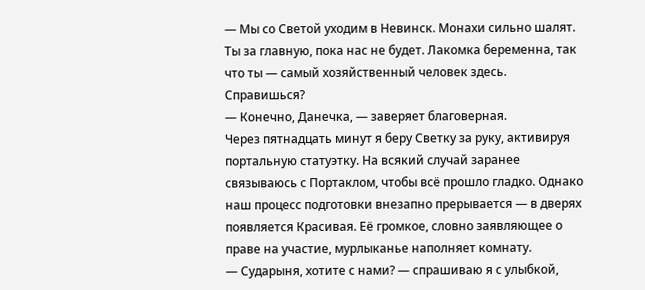— Мы со Светой уходим в Невинск. Монахи сильно шалят. Ты за главную, пока нас не будет. Лакомка беременна, так что ты — самый хозяйственный человек здесь. Справишься?
— Конечно, Данечка, — заверяет благоверная.
Через пятнадцать минут я беру Светку за руку, активируя портальную статуэтку. На всякий случай заранее связываюсь с Портаклом, чтобы всё прошло гладко. Однако наш процесс подготовки внезапно прерывается — в дверях появляется Красивая. Её громкое, словно заявляющее о праве на участие, мурлыканье наполняет комнату.
— Сударыня, хотите с нами? — спрашиваю я с улыбкой,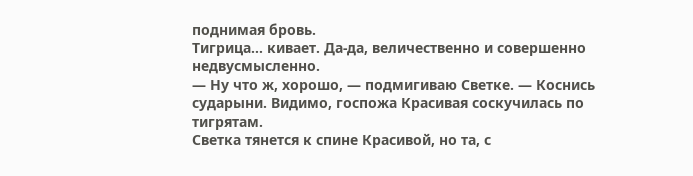поднимая бровь.
Тигрица… кивает. Да-да, величественно и совершенно недвусмысленно.
— Ну что ж, хорошо, — подмигиваю Светке. — Коснись сударыни. Видимо, госпожа Красивая соскучилась по тигрятам.
Светка тянется к спине Красивой, но та, с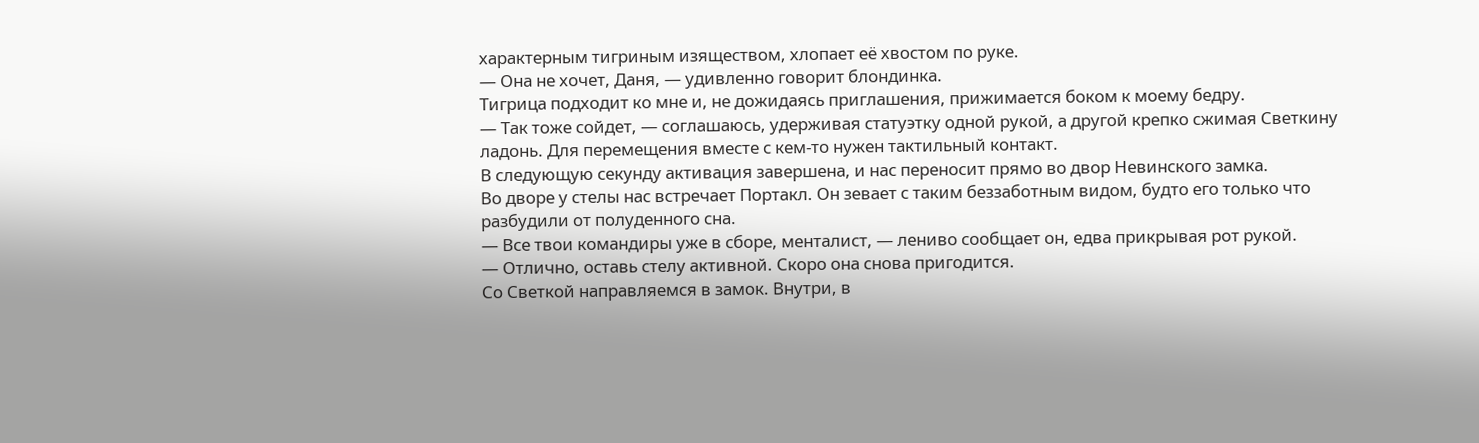характерным тигриным изяществом, хлопает её хвостом по руке.
— Она не хочет, Даня, — удивленно говорит блондинка.
Тигрица подходит ко мне и, не дожидаясь приглашения, прижимается боком к моему бедру.
— Так тоже сойдет, — соглашаюсь, удерживая статуэтку одной рукой, а другой крепко сжимая Светкину ладонь. Для перемещения вместе с кем-то нужен тактильный контакт.
В следующую секунду активация завершена, и нас переносит прямо во двор Невинского замка.
Во дворе у стелы нас встречает Портакл. Он зевает с таким беззаботным видом, будто его только что разбудили от полуденного сна.
— Все твои командиры уже в сборе, менталист, — лениво сообщает он, едва прикрывая рот рукой.
— Отлично, оставь стелу активной. Скоро она снова пригодится.
Со Светкой направляемся в замок. Внутри, в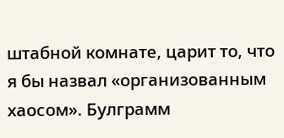штабной комнате, царит то, что я бы назвал «организованным хаосом». Булграмм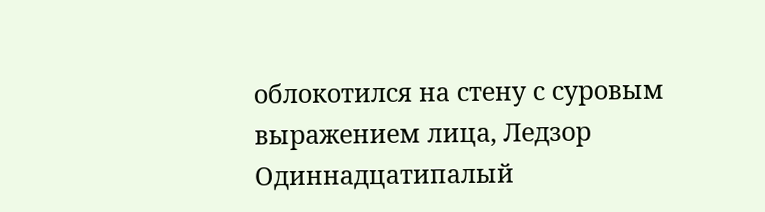облокотился на стену с суровым выражением лица, Ледзор Одиннадцатипалый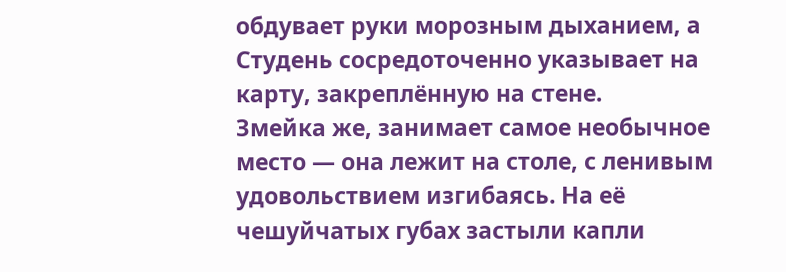обдувает руки морозным дыханием, а Студень сосредоточенно указывает на карту, закреплённую на стене.
Змейка же, занимает самое необычное место — она лежит на столе, с ленивым удовольствием изгибаясь. На её чешуйчатых губах застыли капли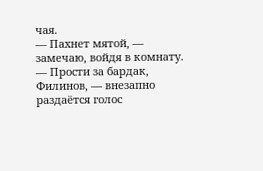чая.
— Пахнет мятой, — замечаю, войдя в комнату.
— Прости за бардак, Филинов, — внезапно раздаётся голос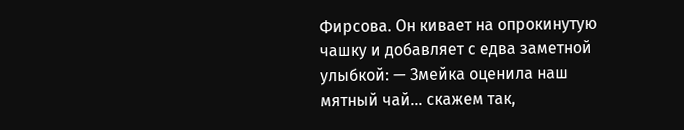Фирсова. Он кивает на опрокинутую чашку и добавляет с едва заметной улыбкой: — Змейка оценила наш мятный чай… скажем так,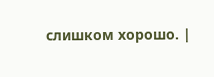слишком хорошо. |